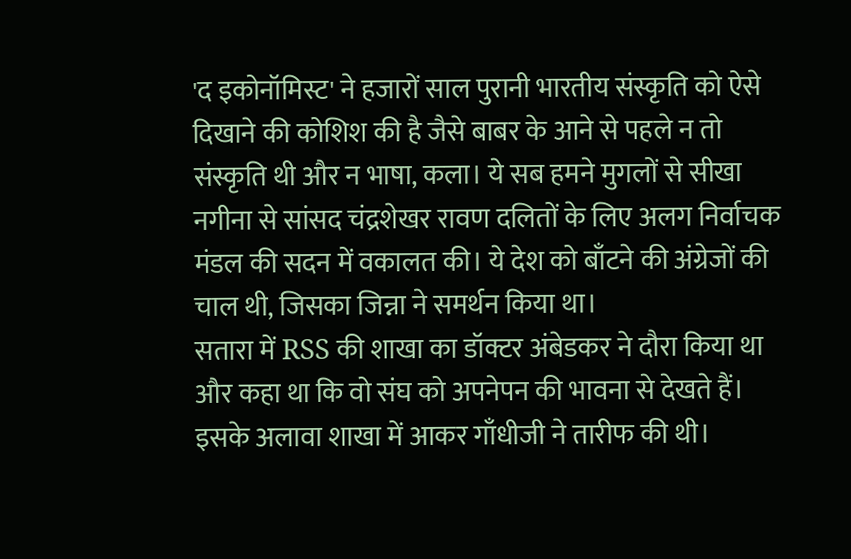'द इकोनॉमिस्ट' ने हजारों साल पुरानी भारतीय संस्कृति को ऐसे दिखाने की कोशिश की है जैसे बाबर के आने से पहले न तो संस्कृति थी और न भाषा, कला। ये सब हमने मुगलों से सीखा
नगीना से सांसद चंद्रशेखर रावण दलितों के लिए अलग निर्वाचक मंडल की सदन में वकालत की। ये देश को बाँटने की अंग्रेजों की चाल थी, जिसका जिन्ना ने समर्थन किया था।
सतारा में RSS की शाखा का डॉक्टर अंबेडकर ने दौरा किया था और कहा था कि वो संघ को अपनेपन की भावना से देखते हैं। इसके अलावा शाखा में आकर गाँधीजी ने तारीफ की थी।